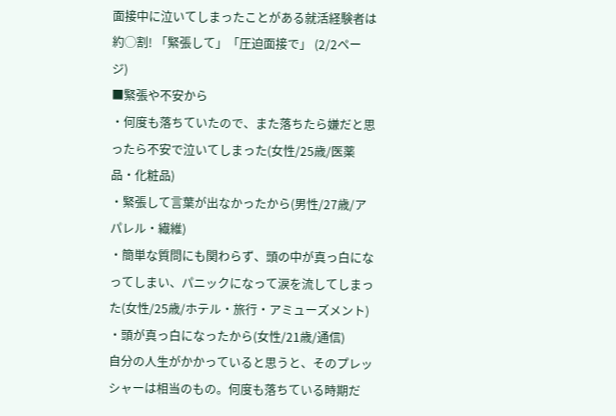面接中に泣いてしまったことがある就活経験者は約◯割! 「緊張して」「圧迫面接で」 (2/2ページ)
■緊張や不安から
・何度も落ちていたので、また落ちたら嫌だと思ったら不安で泣いてしまった(女性/25歳/医薬品・化粧品)
・緊張して言葉が出なかったから(男性/27歳/アパレル・繊維)
・簡単な質問にも関わらず、頭の中が真っ白になってしまい、パニックになって涙を流してしまった(女性/25歳/ホテル・旅行・アミューズメント)
・頭が真っ白になったから(女性/21歳/通信)
自分の人生がかかっていると思うと、そのプレッシャーは相当のもの。何度も落ちている時期だ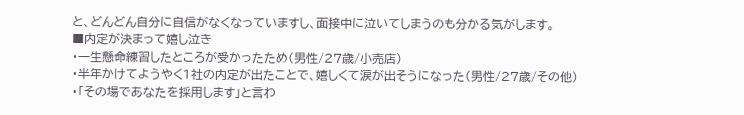と、どんどん自分に自信がなくなっていますし、面接中に泣いてしまうのも分かる気がします。
■内定が決まって嬉し泣き
・一生懸命練習したところが受かったため(男性/27歳/小売店)
・半年かけてようやく1社の内定が出たことで、嬉しくて涙が出そうになった(男性/27歳/その他)
・「その場であなたを採用します」と言わ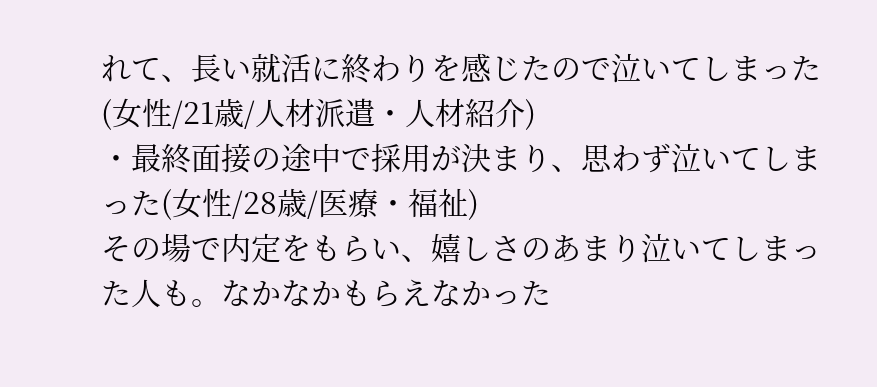れて、長い就活に終わりを感じたので泣いてしまった(女性/21歳/人材派遣・人材紹介)
・最終面接の途中で採用が決まり、思わず泣いてしまった(女性/28歳/医療・福祉)
その場で内定をもらい、嬉しさのあまり泣いてしまった人も。なかなかもらえなかった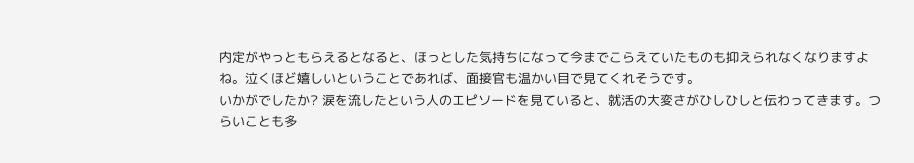内定がやっともらえるとなると、ほっとした気持ちになって今までこらえていたものも抑えられなくなりますよね。泣くほど嬉しいということであれば、面接官も温かい目で見てくれそうです。
いかがでしたか? 涙を流したという人のエピソードを見ていると、就活の大変さがひしひしと伝わってきます。つらいことも多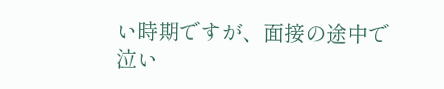い時期ですが、面接の途中で泣い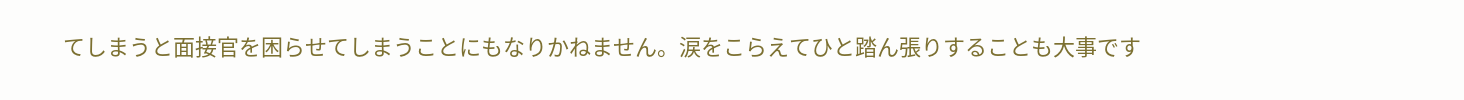てしまうと面接官を困らせてしまうことにもなりかねません。涙をこらえてひと踏ん張りすることも大事です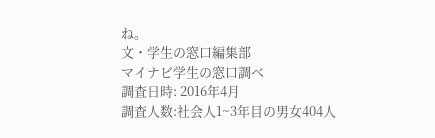ね。
文・学生の窓口編集部
マイナビ学生の窓口調べ
調査日時: 2016年4月
調査人数:社会人1~3年目の男女404人